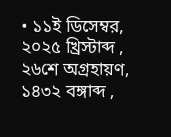• ১১ই ডিসেম্বর, ২০২৫ খ্রিস্টাব্দ , ২৬শে অগ্রহায়ণ, ১৪৩২ বঙ্গাব্দ ,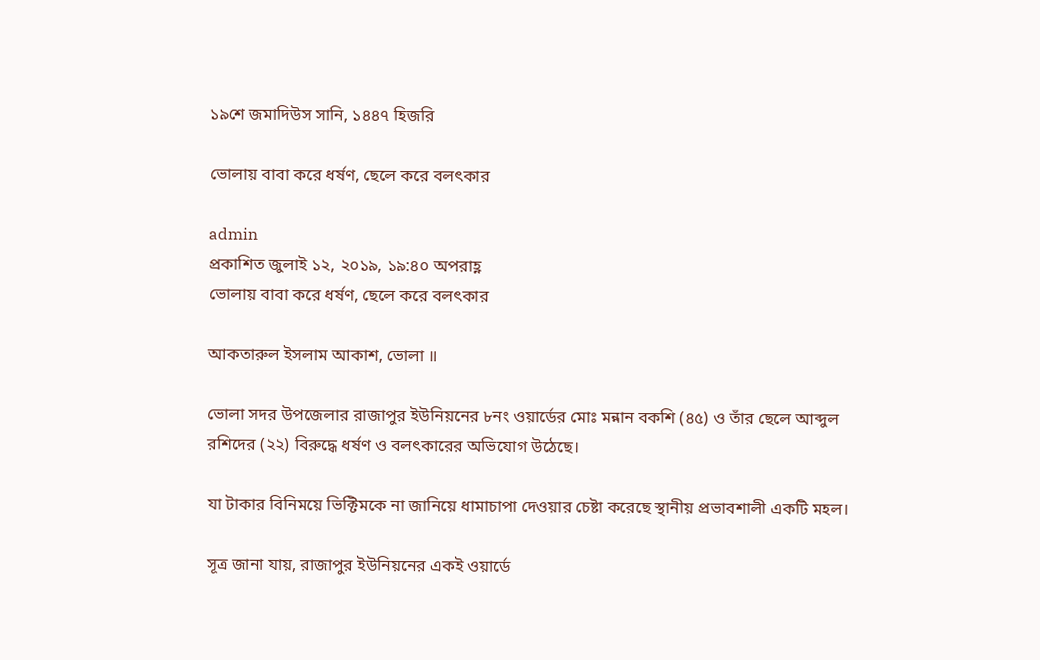১৯শে জমাদিউস সানি, ১৪৪৭ হিজরি

ভোলায় বাবা করে ধর্ষণ, ছেলে করে বলৎকার

admin
প্রকাশিত জুলাই ১২, ২০১৯, ১৯:৪০ অপরাহ্ণ
ভোলায় বাবা করে ধর্ষণ, ছেলে করে বলৎকার

আকতারুল ইসলাম আকাশ, ভোলা ॥

ভোলা সদর উপজেলার রাজাপুর ইউনিয়নের ৮নং ওয়ার্ডের মোঃ মন্নান বকশি (৪৫) ও তাঁর ছেলে আব্দুল রশিদের (২২) বিরুদ্ধে ধর্ষণ ও বলৎকারের অভিযোগ উঠেছে।

যা টাকার বিনিময়ে ভিক্টিমকে না জানিয়ে ধামাচাপা দেওয়ার চেষ্টা করেছে স্থানীয় প্রভাবশালী একটি মহল।

সূত্র জানা যায়, রাজাপুর ইউনিয়নের একই ওয়ার্ডে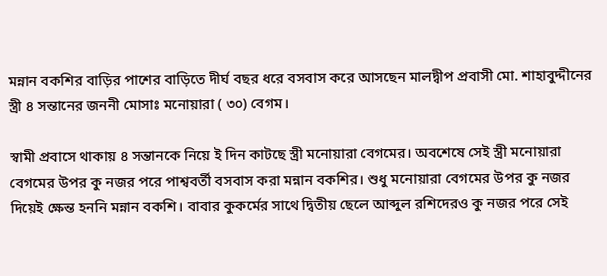মন্নান বকশির বাড়ির পাশের বাড়িতে দীর্ঘ বছর ধরে বসবাস করে আসছেন মালদ্বীপ প্রবাসী মো. শাহাবুদ্দীনের স্ত্রী ৪ সন্তানের জননী মোসাঃ মনোয়ারা ( ৩০) বেগম।

স্বামী প্রবাসে থাকায় ৪ সন্তানকে নিয়ে ই দিন কাটছে স্ত্রী মনোয়ারা বেগমের। অবশেষে সেই স্ত্রী মনোয়ারা বেগমের উপর কু নজর পরে পাশ্ববর্তী বসবাস করা মন্নান বকশির। শুধু মনোয়ারা বেগমের উপর কু নজর দিয়েই ক্ষেন্ত হননি মন্নান বকশি। বাবার কুকর্মের সাথে দ্বিতীয় ছেলে আব্দুল রশিদেরও কু নজর পরে সেই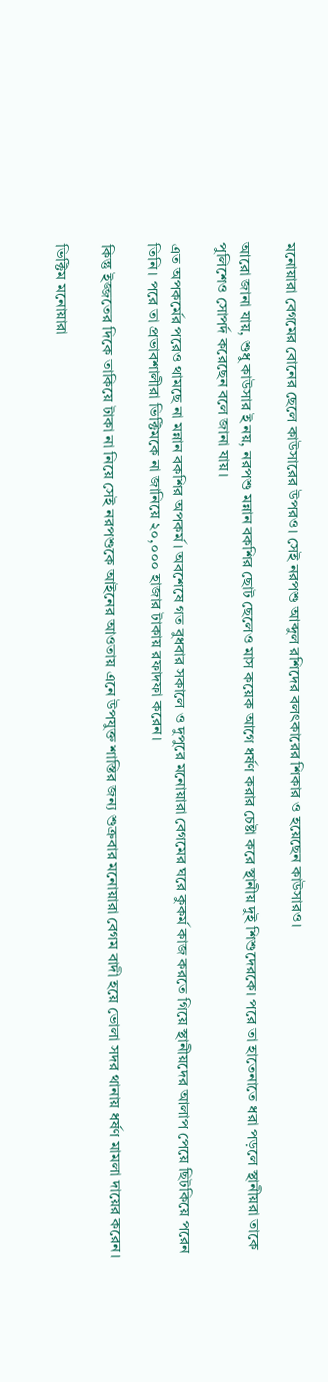মনোয়ারা বেগমের বোনের ছেলে কাউসারের উপরও। সেই নরপশু আব্দুল রশিদের বলৎকারের শিকার ও হয়েছেন কাউসারও।

আরো জানা যায়, শুধু কাউসার ই নয়, নরপশু মন্নান বকশির ছোট ছেলেও মাস কয়েক আগে ধর্ষণ করার চেষ্টা করে স্থানীয় দুই শিশুদেরকে। পরে তা হাতেনাতে ধরা পড়লে স্থানীয়রা তাকে পুলিশেও সোপর্দ করেছেন বলে জানা যায়।

এত অপকর্মের পরেও থামছে না মন্নান বকশির অপকর্ম। অবশেষে গত বুধবার সকালে ও দুপুরে মনোয়ারা বেগমের ঘরে কুকর্ম কাজ করতে গিয়ে স্থানীয়দের আলাপ পেয়ে ছিটকিয়ে পরেন তিনি। পরে তা প্রভাবশালীরা ভিক্টিমকে না জানিয়ে ২০,০০০ হাজার টাকায় রফাদফা করেন।

কিন্তু ইজ্জতের দিকে তাকিয়ে টাকা না নিয়ে সেই নরপশুকে আইনের আওতায় এনে উপযুক্ত শাস্তির জন্য শুক্রবার মনোয়ারা বেগম বাদী হয়ে ভোলা সদর থানায় ধর্ষণ মামলা দায়ের করেন।

ভিক্টিম মনোয়ারা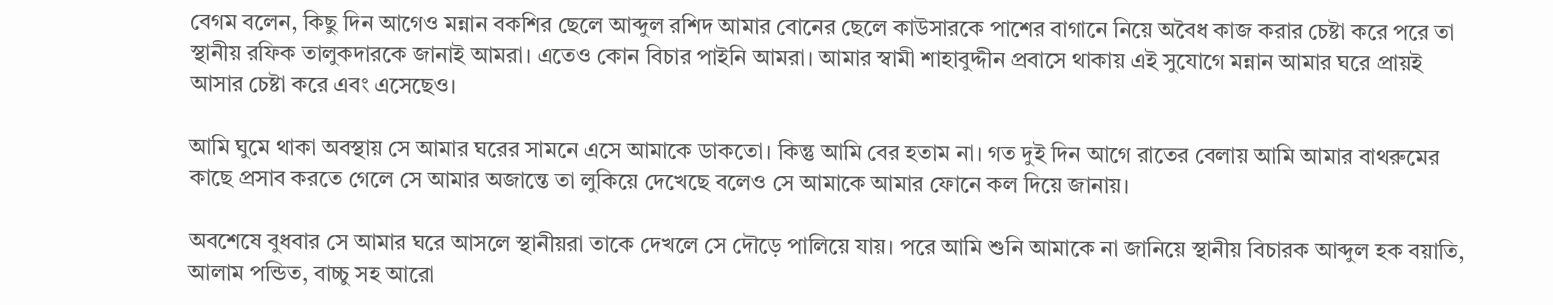বেগম বলেন, কিছু দিন আগেও মন্নান বকশির ছেলে আব্দুল রশিদ আমার বোনের ছেলে কাউসারকে পাশের বাগানে নিয়ে অবৈধ কাজ করার চেষ্টা করে পরে তা স্থানীয় রফিক তালুকদারকে জানাই আমরা। এতেও কোন বিচার পাইনি আমরা। আমার স্বামী শাহাবুদ্দীন প্রবাসে থাকায় এই সুযোগে মন্নান আমার ঘরে প্রায়ই আসার চেষ্টা করে এবং এসেছেও।

আমি ঘুমে থাকা অবস্থায় সে আমার ঘরের সামনে এসে আমাকে ডাকতো। কিন্তু আমি বের হতাম না। গত দুই দিন আগে রাতের বেলায় আমি আমার বাথরুমের কাছে প্রসাব করতে গেলে সে আমার অজান্তে তা লুকিয়ে দেখেছে বলেও সে আমাকে আমার ফোনে কল দিয়ে জানায়।

অবশেষে বুধবার সে আমার ঘরে আসলে স্থানীয়রা তাকে দেখলে সে দৌড়ে পালিয়ে যায়। পরে আমি শুনি আমাকে না জানিয়ে স্থানীয় বিচারক আব্দুল হক বয়াতি, আলাম পন্ডিত, বাচ্চু সহ আরো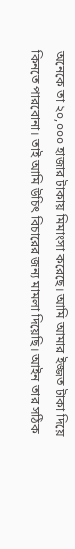অনেকে তা ২০,০০০ হাজার টাকায় মিমাংসা করেছে। আমি আমার ইজ্জত টাকা দিয়ে কিনতে পারবোনা। তাই আমি উচিৎ বিচারের জন্য মামলা দিয়েছি। আইন তার সঠিক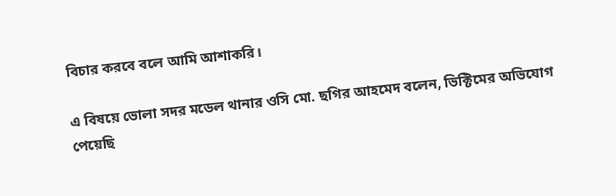বিচার করবে বলে আমি আশাকরি।

এ বিষয়ে ভোলা সদর মডেল থানার ওসি মো. ছগির আহমেদ বলেন, ভিক্টিমের অভিযোগ পেয়েছি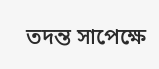তদন্ত সাপেক্ষে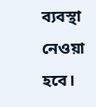ব্যবস্থা নেওয়া হবে।